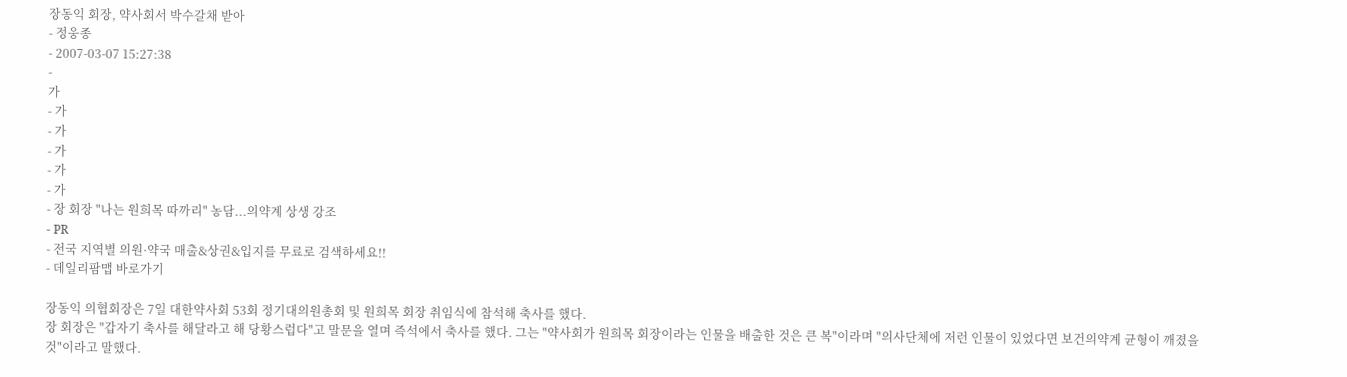장동익 회장, 약사회서 박수갈채 받아
- 정웅종
- 2007-03-07 15:27:38
-
가
- 가
- 가
- 가
- 가
- 가
- 장 회장 "나는 원희목 따까리" 농담...의약계 상생 강조
- PR
- 전국 지역별 의원·약국 매출&상권&입지를 무료로 검색하세요!!
- 데일리팜맵 바로가기

장동익 의협회장은 7일 대한약사회 53회 정기대의원총회 및 원희목 회장 취임식에 참석해 축사를 했다.
장 회장은 "갑자기 축사를 해달라고 해 당황스럽다"고 말문을 열며 즉석에서 축사를 했다. 그는 "약사회가 원희목 회장이라는 인물을 배출한 것은 큰 복"이라며 "의사단체에 저런 인물이 있었다면 보건의약계 균형이 깨졌을 것"이라고 말했다.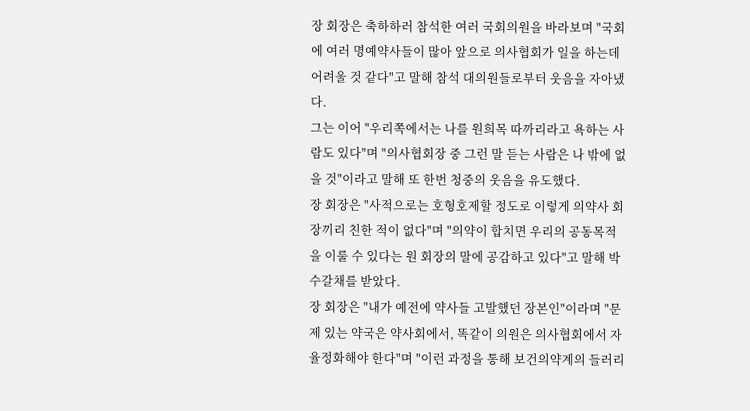장 회장은 축하하러 참석한 여러 국회의원을 바라보며 "국회에 여러 명예약사들이 많아 앞으로 의사협회가 일을 하는데 어려울 것 같다"고 말해 참석 대의원들로부터 웃음을 자아냈다.
그는 이어 "우리쪽에서는 나를 원희목 따까리라고 욕하는 사람도 있다"며 "의사협회장 중 그런 말 듣는 사람은 나 밖에 없을 것"이라고 말해 또 한번 청중의 웃음을 유도했다.
장 회장은 "사적으로는 호형호제할 정도로 이렇게 의약사 회장끼리 친한 적이 없다"며 "의약이 합치면 우리의 공동목적을 이룰 수 있다는 원 회장의 말에 공감하고 있다"고 말해 박수갈채를 받았다.
장 회장은 "내가 예전에 약사들 고발했던 장본인"이라며 "문제 있는 약국은 약사회에서, 똑같이 의원은 의사협회에서 자율정화해야 한다"며 "이런 과정을 통해 보건의약계의 들러리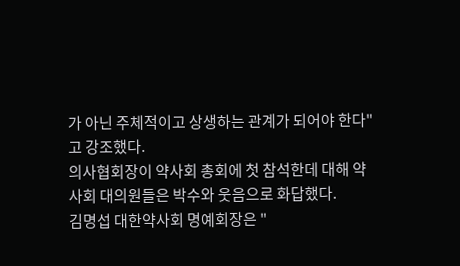가 아닌 주체적이고 상생하는 관계가 되어야 한다"고 강조했다.
의사협회장이 약사회 총회에 첫 참석한데 대해 약사회 대의원들은 박수와 웃음으로 화답했다.
김명섭 대한약사회 명예회장은 "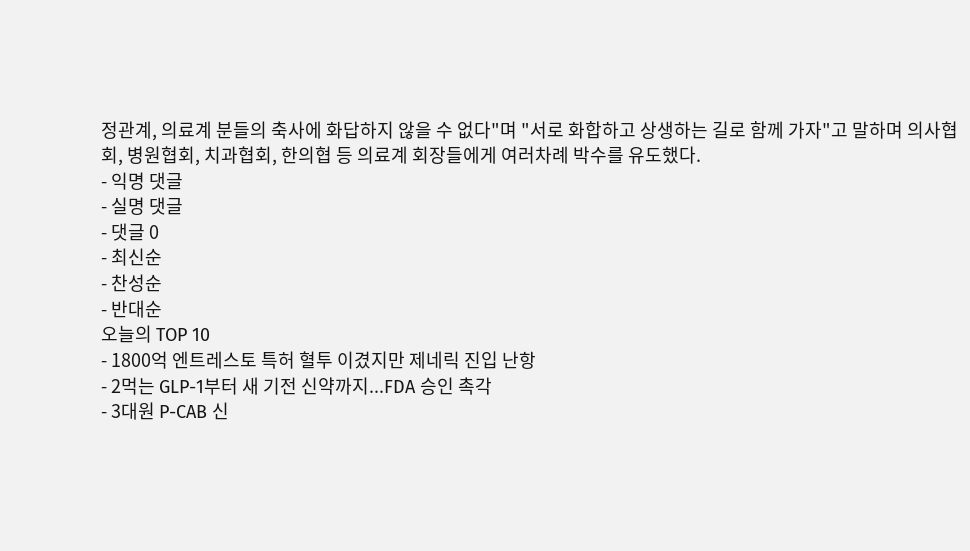정관계, 의료계 분들의 축사에 화답하지 않을 수 없다"며 "서로 화합하고 상생하는 길로 함께 가자"고 말하며 의사협회, 병원협회, 치과협회, 한의협 등 의료계 회장들에게 여러차례 박수를 유도했다.
- 익명 댓글
- 실명 댓글
- 댓글 0
- 최신순
- 찬성순
- 반대순
오늘의 TOP 10
- 1800억 엔트레스토 특허 혈투 이겼지만 제네릭 진입 난항
- 2먹는 GLP-1부터 새 기전 신약까지...FDA 승인 촉각
- 3대원 P-CAB 신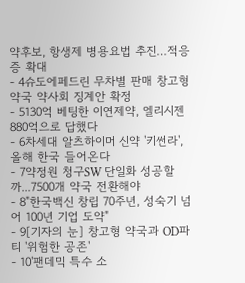약후보, 항생제 병용요법 추진…적응증 확대
- 4슈도에페드린 무차별 판매 창고형약국 약사회 징계안 확정
- 5130억 베팅한 이연제약, 엘리시젠 880억으로 답했다
- 6차세대 알츠하이머 신약 '키썬라', 올해 한국 들어온다
- 7약정원 청구SW 단일화 성공할까...7500개 약국 전환해야
- 8"한국백신 창립 70주년, 성숙기 넘어 100년 기업 도약"
- 9[기자의 눈] 창고형 약국과 OD파티 '위험한 공존'
- 10'팬데믹 특수 소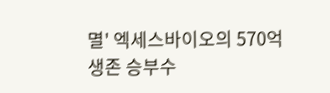멸' 엑세스바이오의 570억 생존 승부수